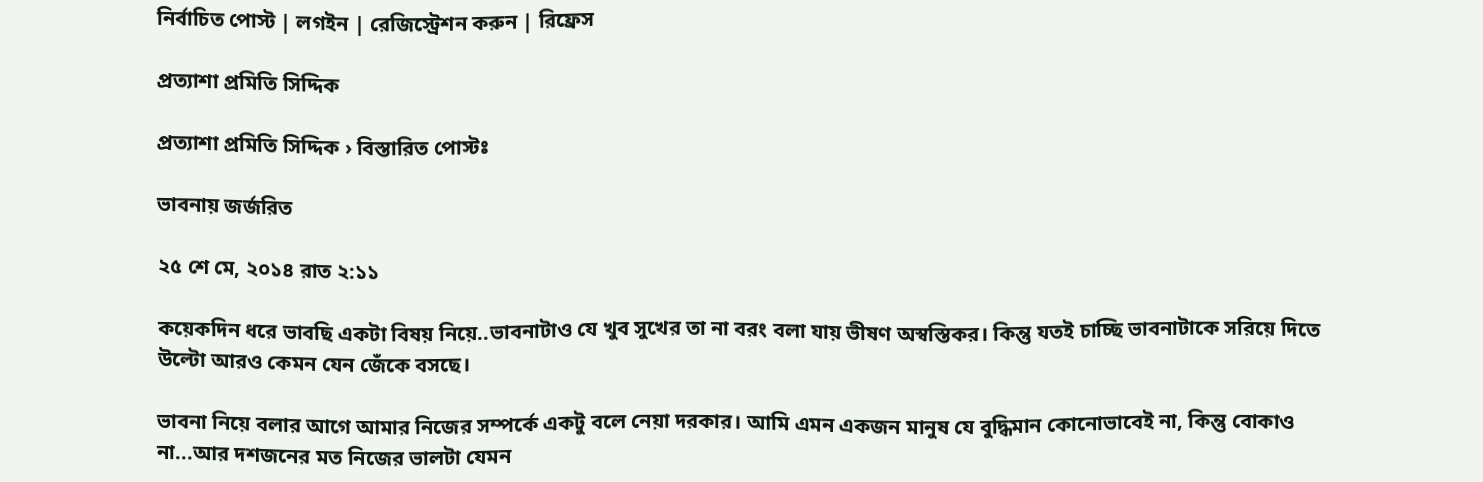নির্বাচিত পোস্ট | লগইন | রেজিস্ট্রেশন করুন | রিফ্রেস

প্রত্যাশা প্রমিতি সিদ্দিক

প্রত্যাশা প্রমিতি সিদ্দিক › বিস্তারিত পোস্টঃ

ভাবনায় জর্জরিত

২৫ শে মে, ২০১৪ রাত ২:১১

কয়েকদিন ধরে ভাবছি একটা বিষয় নিয়ে..ভাবনাটাও যে খুব সুখের তা না বরং বলা যায় ভীষণ অস্বস্তিকর। কিন্তু যতই চাচ্ছি ভাবনাটাকে সরিয়ে দিতে উল্টো আরও কেমন যেন জেঁকে বসছে।

ভাবনা নিয়ে বলার আগে আমার নিজের সম্পর্কে একটু বলে নেয়া দরকার। আমি এমন একজন মানুষ যে বুদ্ধিমান কোনোভাবেই না, কিন্তু বোকাও না...আর দশজনের মত নিজের ভালটা যেমন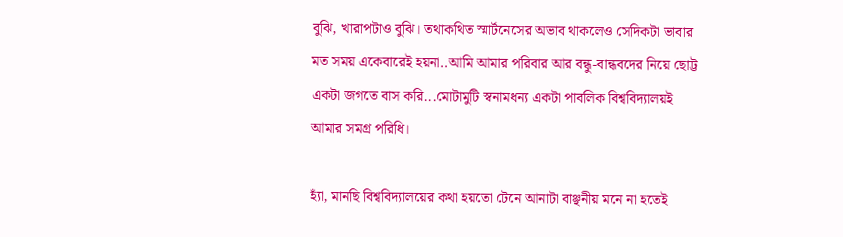বুঝি, খারাপটাও বুঝি। তথাকথিত স্মার্টনেসের অভাব থাকলেও সেদিকটা ভাবার মত সময় একেবারেই হয়না..আমি আমার পরিবার আর বন্ধু-বান্ধবদের নিয়ে ছোট্ট একটা জগতে বাস করি...মোটামুটি স্বনামধন্য একটা পাবলিক বিশ্ববিদ্যালয়ই আমার সমগ্র পরিধি।

হ্যাঁ, মানছি বিশ্ববিদ্যালয়ের কথা হয়তো টেনে আনাটা বাঞ্ছনীয় মনে না হতেই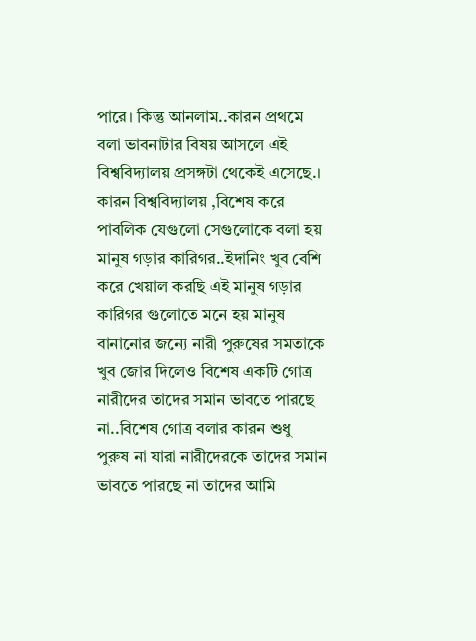পারে। কিন্তু আনলাম..কারন প্রথমে বলা ভাবনাটার বিষয় আসলে এই বিশ্ববিদ্যালয় প্রসঙ্গটা থেকেই এসেছে.। কারন বিশ্ববিদ্যালয় ,বিশেষ করে পাবলিক যেগুলো সেগুলোকে বলা হয় মানুষ গড়ার কারিগর..ইদানিং খুব বেশি করে খেয়াল করছি এই মানুষ গড়ার কারিগর গুলোতে মনে হয় মানুষ বানানোর জন্যে নারী পুরুষের সমতাকে খুব জোর দিলেও বিশেষ একটি গোত্র নারীদের তাদের সমান ভাবতে পারছে না..বিশেষ গোত্র বলার কারন শুধু পুরুষ না যারা নারীদেরকে তাদের সমান ভাবতে পারছে না তাদের আমি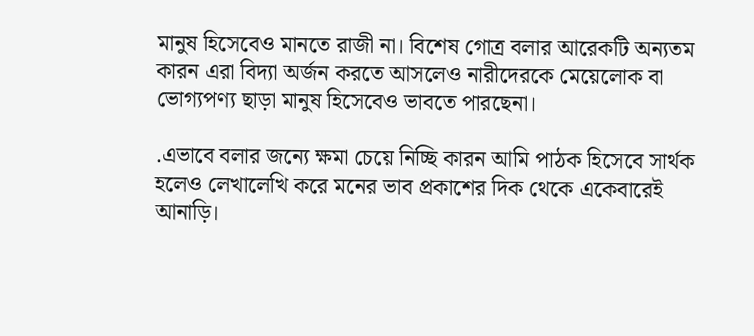মানুষ হিসেবেও মানতে রাজী না। বিশেষ গোত্র বলার আরেকটি অন্যতম কারন এরা বিদ্যা অর্জন করতে আসলেও নারীদেরকে মেয়েলোক বা ভোগ্যপণ্য ছাড়া মানুষ হিসেবেও ভাবতে পারছেনা।

.এভাবে বলার জন্যে ক্ষমা চেয়ে নিচ্ছি কারন আমি পাঠক হিসেবে সার্থক হলেও লেখালেখি করে মনের ভাব প্রকাশের দিক থেকে একেবারেই আনাড়ি।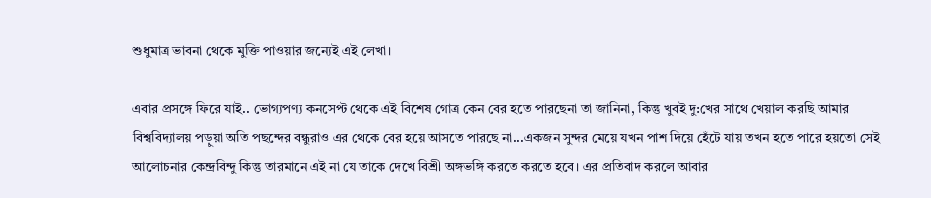শুধুমাত্র ভাবনা থেকে মুক্তি পাওয়ার জন্যেই এই লেখা।

এবার প্রসঙ্গে ফিরে যাই.. ভোগ্যপণ্য কনসেপ্ট থেকে এই বিশেষ গোত্র কেন বের হতে পারছেনা তা জানিনা, কিন্তু খুবই দু:খের সাথে খেয়াল করছি আমার বিশ্ববিদ্যালয় পড়ুয়া অতি পছন্দের বন্ধুরাও এর থেকে বের হয়ে আসতে পারছে না...একজন সুন্দর মেয়ে যখন পাশ দিয়ে হেঁটে যায় তখন হতে পারে হয়তো সেই আলোচনার কেন্দ্রবিন্দু কিন্তু তারমানে এই না যে তাকে দেখে বিশ্রী অঙ্গভঙ্গি করতে করতে হবে। এর প্রতিবাদ করলে আবার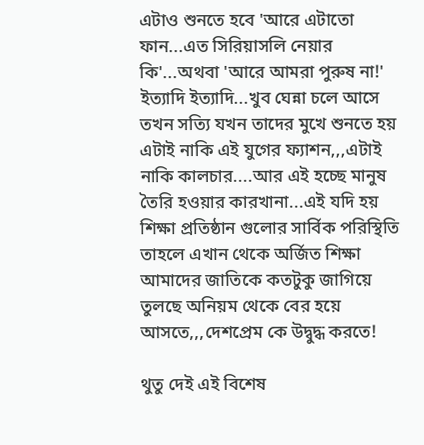এটাও শুনতে হবে 'আরে এটাতো ফান...এত সিরিয়াসলি নেয়ার কি'...অথবা 'আরে আমরা পুরুষ না!' ইত্যাদি ইত্যাদি...খুব ঘেন্না চলে আসে তখন সত্যি যখন তাদের মুখে শুনতে হয় এটাই নাকি এই যুগের ফ্যাশন,,,এটাই নাকি কালচার....আর এই হচ্ছে মানুষ তৈরি হওয়ার কারখানা...এই যদি হয় শিক্ষা প্রতিষ্ঠান গুলোর সার্বিক পরিস্থিতি তাহলে এখান থেকে অর্জিত শিক্ষা আমাদের জাতিকে কতটুকু জাগিয়ে তুলছে অনিয়ম থেকে বের হয়ে আসতে,,,দেশপ্রেম কে উদ্বুদ্ধ করতে!

থুতু দেই এই বিশেষ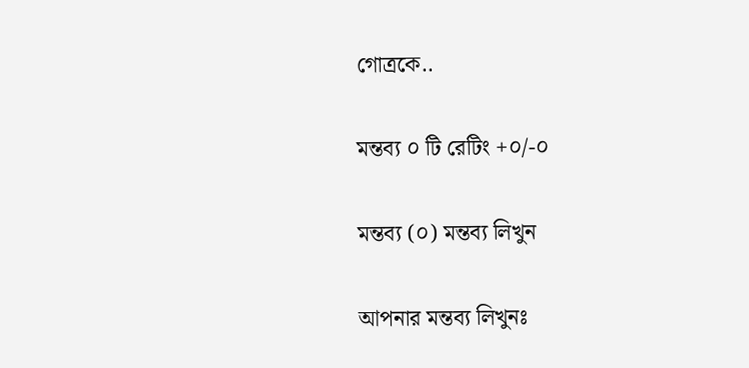গোত্রকে..

মন্তব্য ০ টি রেটিং +০/-০

মন্তব্য (০) মন্তব্য লিখুন

আপনার মন্তব্য লিখুনঃ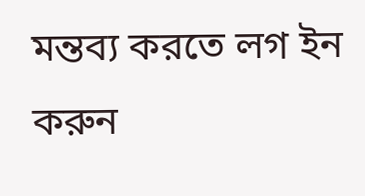মন্তব্য করতে লগ ইন করুন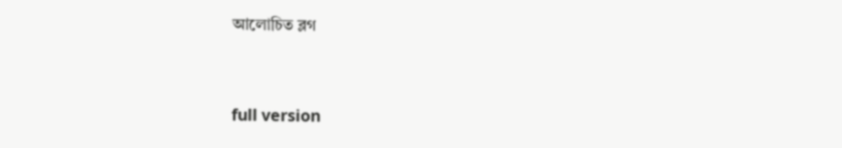আলোচিত ব্লগ


full version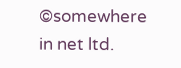©somewhere in net ltd.